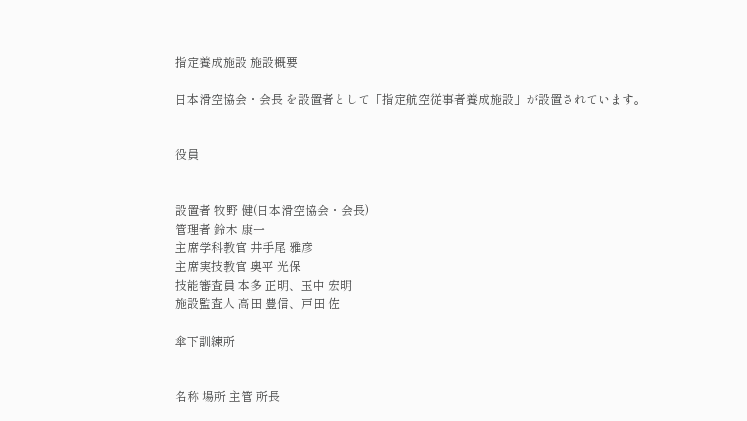指定養成施設 施設概要

日本滑空協会・会長 を設置者として「指定航空従事者養成施設」が設置されています。


役員


設置者 牧野 健(日本滑空協会・会長)
管理者 鈴木 康一
主席学科教官 井手尾 雅彦
主席実技教官 奥平 光保
技能審査員 本多 正明、玉中 宏明
施設監査人 高田 豊信、戸田 佐

傘下訓練所


名称 場所 主管 所長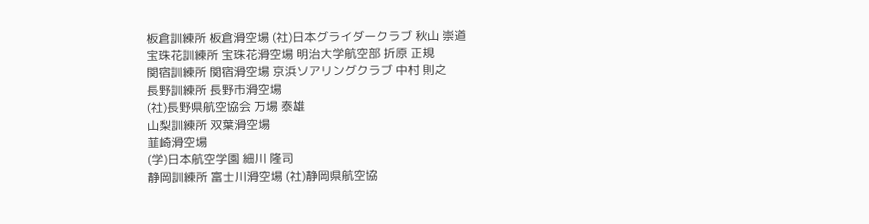板倉訓練所 板倉滑空場 (社)日本グライダークラブ 秋山 崇道
宝珠花訓練所 宝珠花滑空場 明治大学航空部 折原 正規
関宿訓練所 関宿滑空場 京浜ソアリングクラブ 中村 則之
長野訓練所 長野市滑空場
(社)長野県航空協会 万場 泰雄
山梨訓練所 双葉滑空場
韮崎滑空場
(学)日本航空学園 細川 隆司
静岡訓練所 富士川滑空場 (社)静岡県航空協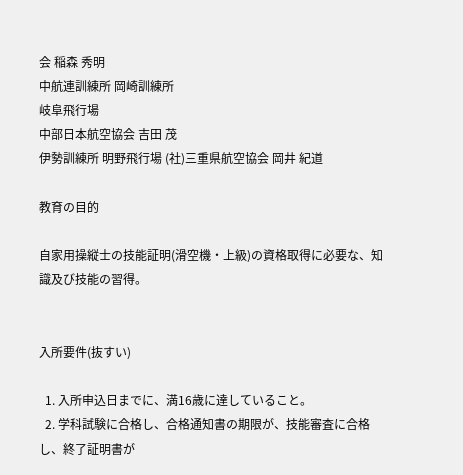会 稲森 秀明
中航連訓練所 岡崎訓練所
岐阜飛行場
中部日本航空協会 吉田 茂
伊勢訓練所 明野飛行場 (社)三重県航空協会 岡井 紀道

教育の目的

自家用操縦士の技能証明(滑空機・上級)の資格取得に必要な、知識及び技能の習得。


入所要件(抜すい)

  1. 入所申込日までに、満16歳に達していること。
  2. 学科試験に合格し、合格通知書の期限が、技能審査に合格し、終了証明書が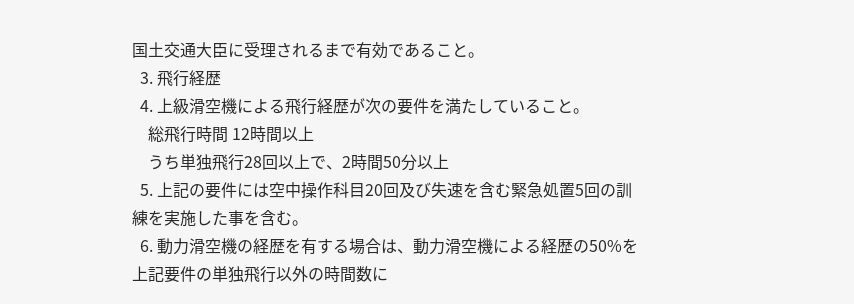国土交通大臣に受理されるまで有効であること。
  3. 飛行経歴
  4. 上級滑空機による飛行経歴が次の要件を満たしていること。
    総飛行時間 12時間以上
    うち単独飛行28回以上で、2時間50分以上
  5. 上記の要件には空中操作科目20回及び失速を含む緊急処置5回の訓練を実施した事を含む。
  6. 動力滑空機の経歴を有する場合は、動力滑空機による経歴の50%を上記要件の単独飛行以外の時間数に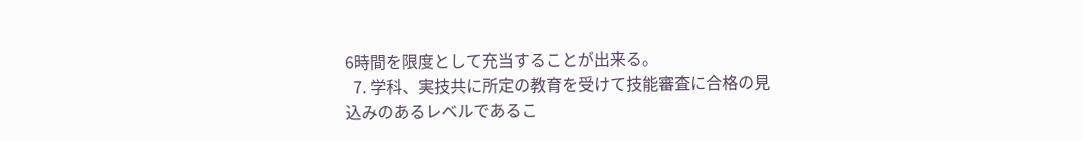6時間を限度として充当することが出来る。
  7. 学科、実技共に所定の教育を受けて技能審査に合格の見込みのあるレベルであるこ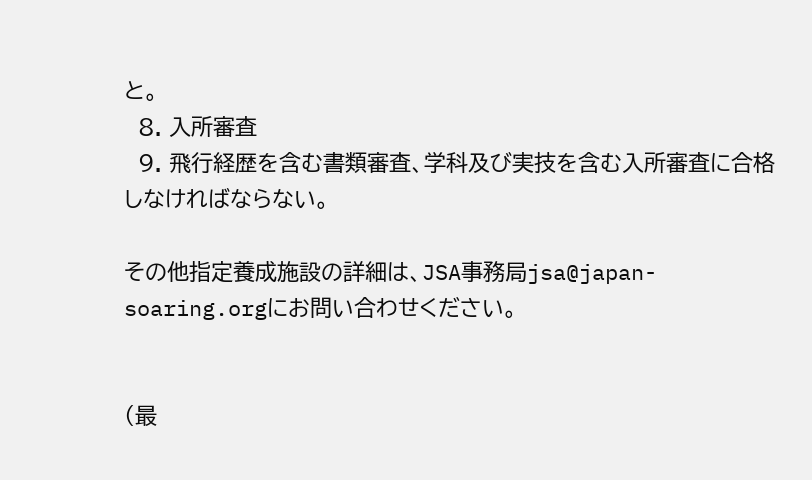と。
  8. 入所審査
  9. 飛行経歴を含む書類審査、学科及び実技を含む入所審査に合格しなければならない。

その他指定養成施設の詳細は、JSA事務局jsa@japan-soaring.orgにお問い合わせください。


(最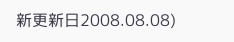新更新日2008.08.08)